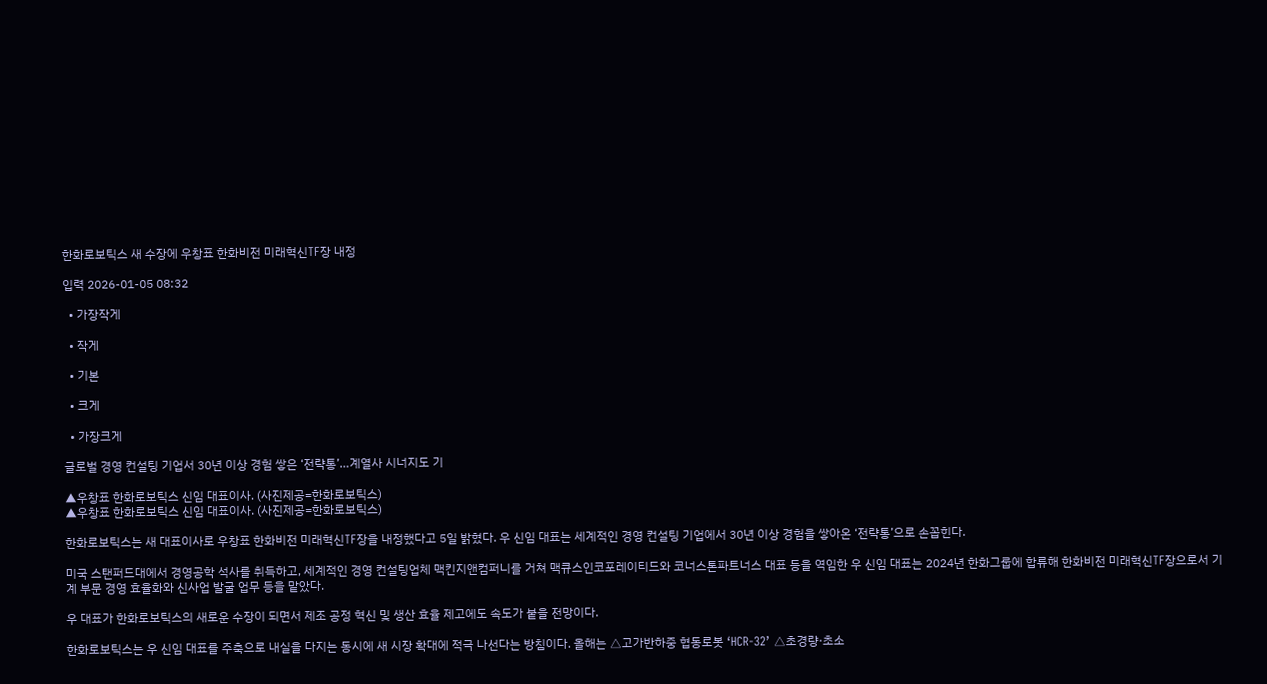한화로보틱스 새 수장에 우창표 한화비전 미래혁신TF장 내정

입력 2026-01-05 08:32

  • 가장작게

  • 작게

  • 기본

  • 크게

  • 가장크게

글로벌 경영 컨설팅 기업서 30년 이상 경험 쌓은 ‘전략통’…계열사 시너지도 기

▲우창표 한화로보틱스 신임 대표이사. (사진제공=한화로보틱스)
▲우창표 한화로보틱스 신임 대표이사. (사진제공=한화로보틱스)

한화로보틱스는 새 대표이사로 우창표 한화비전 미래혁신TF장을 내정했다고 5일 밝혔다. 우 신임 대표는 세계적인 경영 컨설팅 기업에서 30년 이상 경험을 쌓아온 ‘전략통’으로 손꼽힌다.

미국 스탠퍼드대에서 경영공학 석사를 취득하고, 세계적인 경영 컨설팅업체 맥킨지앤컴퍼니를 거쳐 맥큐스인코포레이티드와 코너스톤파트너스 대표 등을 역임한 우 신임 대표는 2024년 한화그룹에 합류해 한화비전 미래혁신TF장으로서 기계 부문 경영 효율화와 신사업 발굴 업무 등을 맡았다.

우 대표가 한화로보틱스의 새로운 수장이 되면서 제조 공정 혁신 및 생산 효율 제고에도 속도가 붙을 전망이다.

한화로보틱스는 우 신임 대표를 주축으로 내실을 다지는 동시에 새 시장 확대에 적극 나선다는 방침이다. 올해는 △고가반하중 협동로봇 ‘HCR-32’ △초경량·초소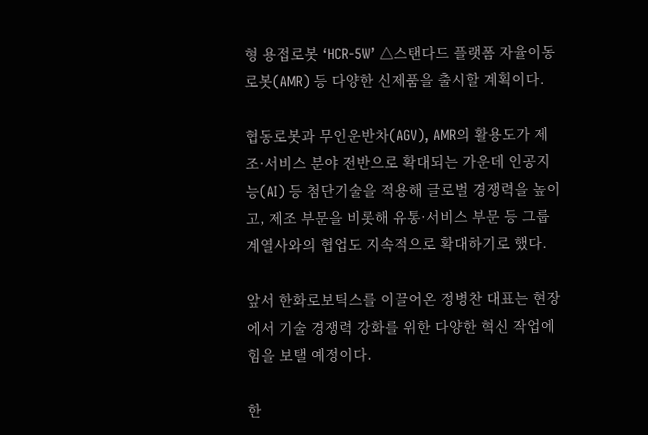형 용접로봇 ‘HCR-5W’ △스탠다드 플랫폼 자율이동로봇(AMR) 등 다양한 신제품을 출시할 계획이다.

협동로봇과 무인운반차(AGV), AMR의 활용도가 제조·서비스 분야 전반으로 확대되는 가운데 인공지능(AI) 등 첨단기술을 적용해 글로벌 경쟁력을 높이고, 제조 부문을 비롯해 유통·서비스 부문 등 그룹 계열사와의 협업도 지속적으로 확대하기로 했다.

앞서 한화로보틱스를 이끌어온 정병찬 대표는 현장에서 기술 경쟁력 강화를 위한 다양한 혁신 작업에 힘을 보탤 예정이다.

한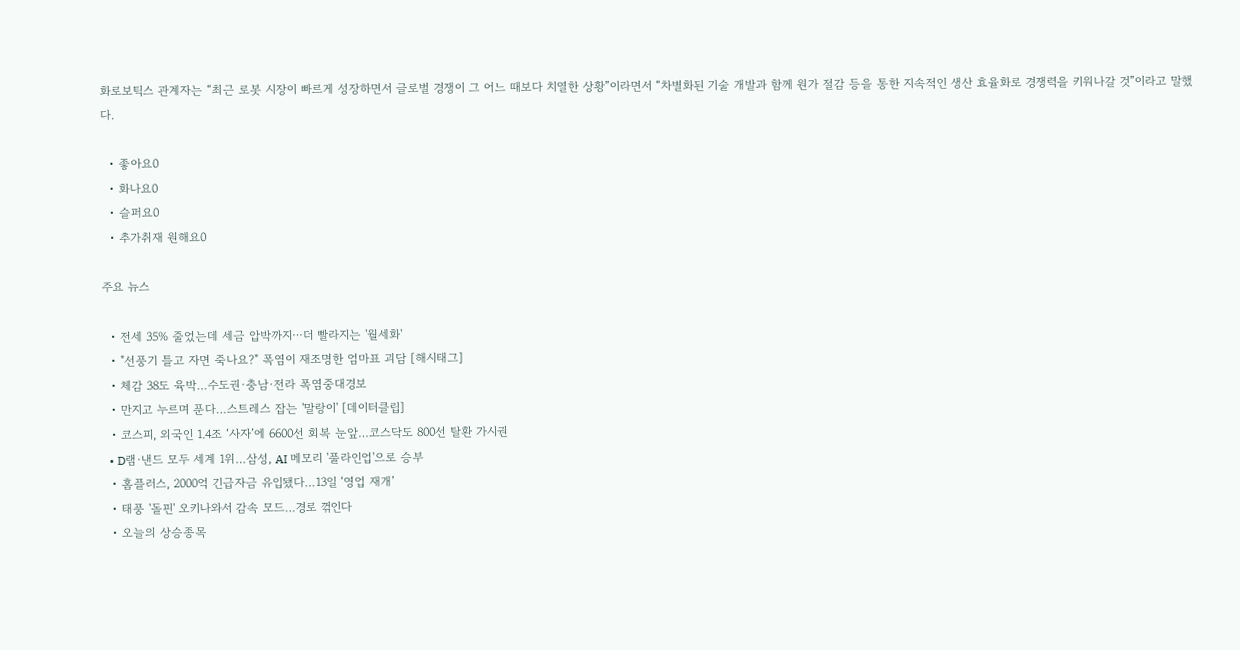화로보틱스 관계자는 “최근 로봇 시장이 빠르게 성장하면서 글로벌 경쟁이 그 어느 때보다 치열한 상황”이라면서 “차별화된 기술 개발과 함께 원가 절감 등을 통한 지속적인 생산 효율화로 경쟁력을 키워나갈 것”이라고 말했다.

  • 좋아요0
  • 화나요0
  • 슬퍼요0
  • 추가취재 원해요0

주요 뉴스

  • 전세 35% 줄었는데 세금 압박까지⋯더 빨라지는 '월세화'
  • "선풍기 틀고 자면 죽나요?" 폭염이 재조명한 엄마표 괴담 [해시태그]
  • 체감 38도 육박…수도권·충남·전라 폭염중대경보
  • 만지고 누르며 푼다…스트레스 잡는 '말랑이' [데이터클립]
  • 코스피, 외국인 1.4조 ‘사자’에 6600선 회복 눈앞…코스닥도 800선 탈환 가시권
  • D램·낸드 모두 세계 1위…삼성, AI 메모리 '풀라인업'으로 승부
  • 홈플러스, 2000억 긴급자금 유입됐다…13일 ‘영업 재개’
  • 태풍 '돌핀' 오키나와서 감속 모드…경로 꺾인다
  • 오늘의 상승종목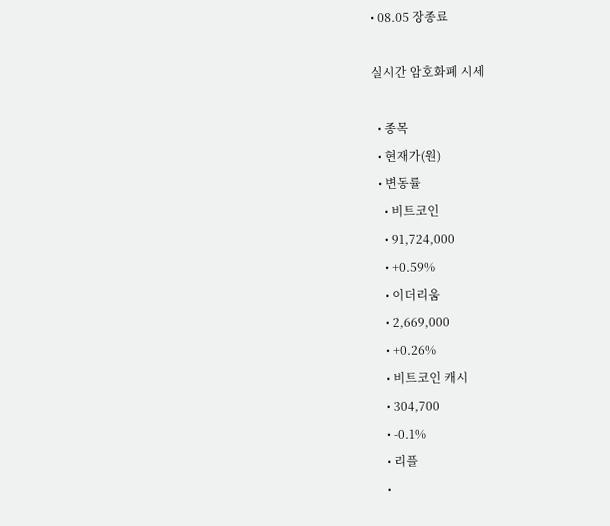• 08.05 장종료

실시간 암호화폐 시세

  • 종목
  • 현재가(원)
  • 변동률
    • 비트코인
    • 91,724,000
    • +0.59%
    • 이더리움
    • 2,669,000
    • +0.26%
    • 비트코인 캐시
    • 304,700
    • -0.1%
    • 리플
    •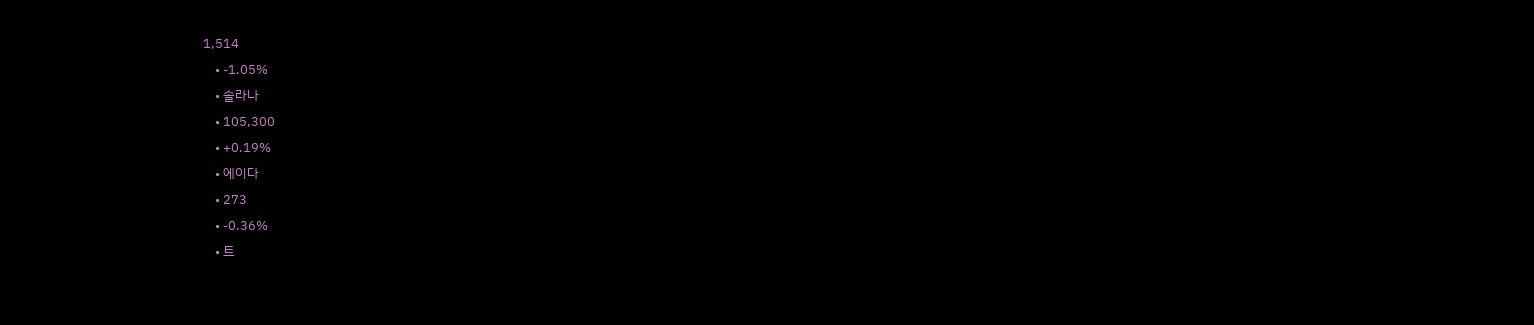1,514
    • -1.05%
    • 솔라나
    • 105,300
    • +0.19%
    • 에이다
    • 273
    • -0.36%
    • 트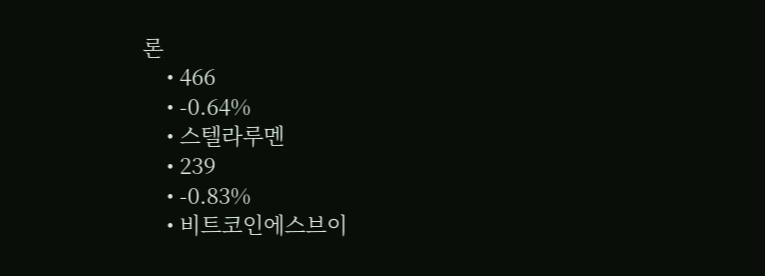론
    • 466
    • -0.64%
    • 스텔라루멘
    • 239
    • -0.83%
    • 비트코인에스브이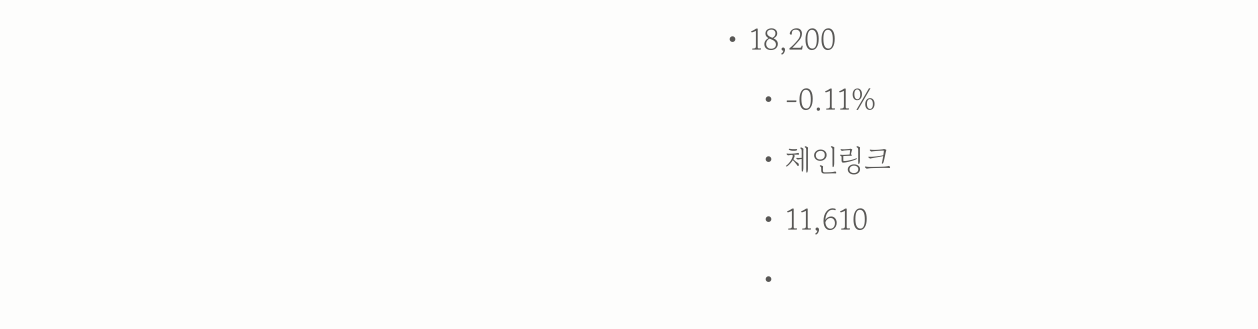• 18,200
    • -0.11%
    • 체인링크
    • 11,610
    •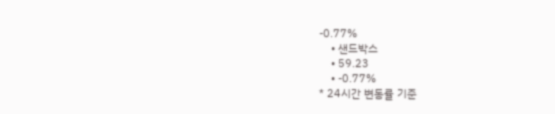-0.77%
    • 샌드박스
    • 59.23
    • -0.77%
* 24시간 변동률 기준